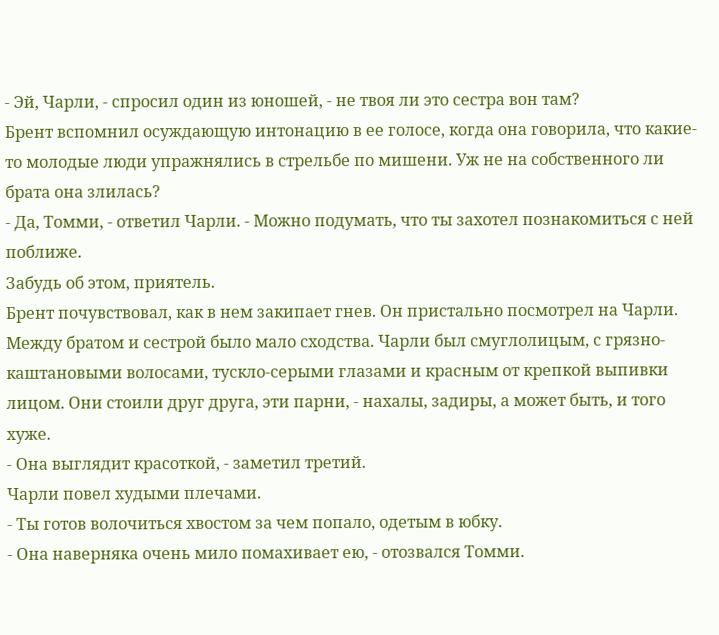- Эй, Чарли, - спросил один из юношей, - не твоя ли это сестра вон там?
Брент вспомнил осуждающую интонацию в ее голосе, когда она говорила, что какие-то молодые люди упражнялись в стрельбе по мишени. Уж не на собственного ли брата она злилась?
- Да, Томми, - ответил Чарли. - Можно подумать, что ты захотел познакомиться с ней поближе.
Забудь об этом, приятель.
Брент почувствовал, как в нем закипает гнев. Он пристально посмотрел на Чарли. Между братом и сестрой было мало сходства. Чарли был смуглолицым, с грязно-каштановыми волосами, тускло-серыми глазами и красным от крепкой выпивки лицом. Они стоили друг друга, эти парни, - нахалы, задиры, а может быть, и того хуже.
- Она выглядит красоткой, - заметил третий.
Чарли повел худыми плечами.
- Ты готов волочиться хвостом за чем попало, одетым в юбку.
- Она наверняка очень мило помахивает ею, - отозвался Томми.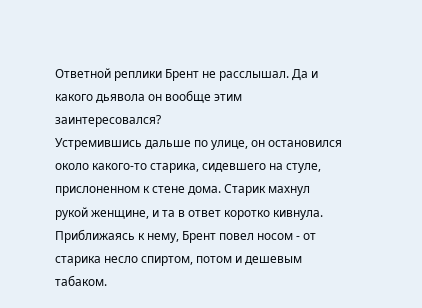Ответной реплики Брент не расслышал. Да и какого дьявола он вообще этим заинтересовался?
Устремившись дальше по улице, он остановился около какого-то старика, сидевшего на стуле, прислоненном к стене дома. Старик махнул рукой женщине, и та в ответ коротко кивнула. Приближаясь к нему, Брент повел носом - от старика несло спиртом, потом и дешевым табаком.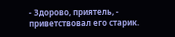- Здорово, приятель, - приветствовал его старик.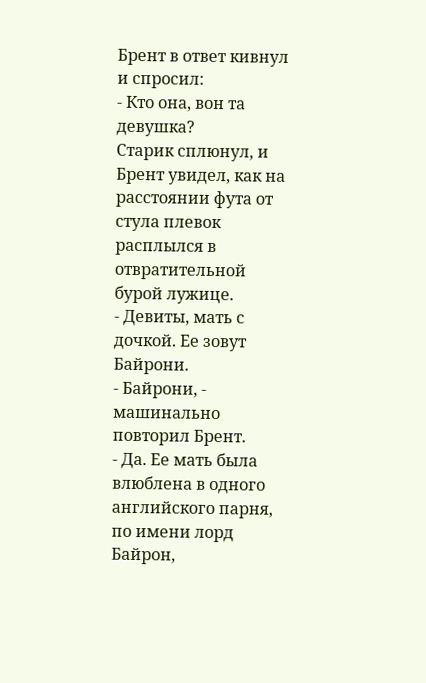Брент в ответ кивнул и спросил:
- Кто она, вон та девушка?
Старик сплюнул, и Брент увидел, как на расстоянии фута от стула плевок расплылся в отвратительной бурой лужице.
- Девиты, мать с дочкой. Ее зовут Байрони.
- Байрони, - машинально повторил Брент.
- Да. Ее мать была влюблена в одного английского парня, по имени лорд Байрон,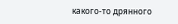какого-то дрянного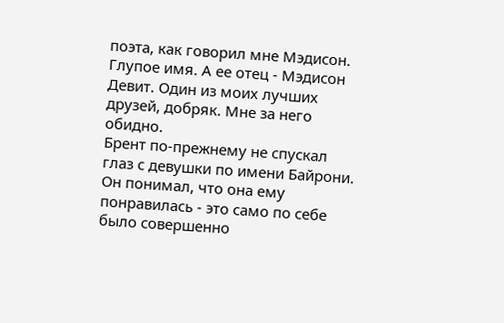поэта, как говорил мне Мэдисон. Глупое имя. А ее отец - Мэдисон Девит. Один из моих лучших друзей, добряк. Мне за него обидно.
Брент по-прежнему не спускал глаз с девушки по имени Байрони. Он понимал, что она ему понравилась - это само по себе было совершенно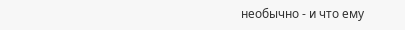необычно - и что ему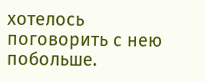хотелось поговорить с нею побольше.